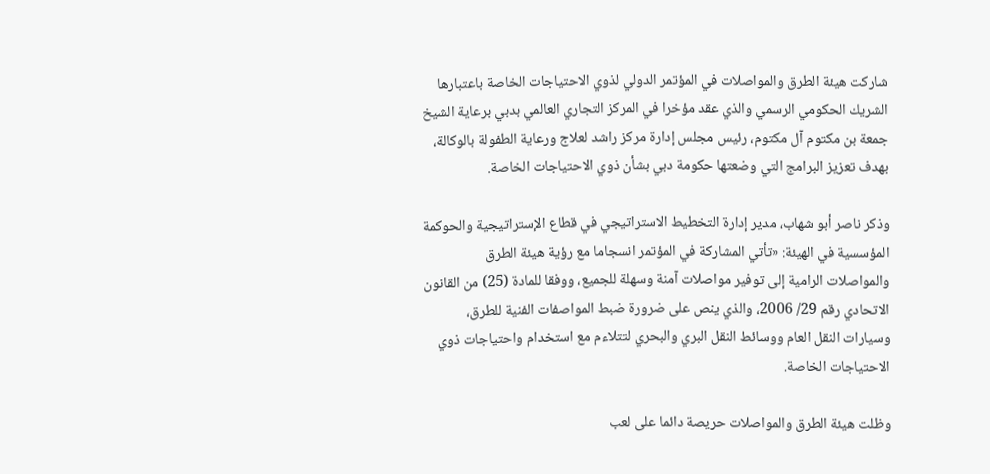شاركت هيئة الطرق والمواصلات في المؤتمر الدولي لذوي الاحتياجات الخاصة باعتبارها الشريك الحكومي الرسمي والذي عقد مؤخرا في المركز التجاري العالمي بدبي برعاية الشيخ جمعة بن مكتوم آل مكتوم، رئيس مجلس إدارة مركز راشد لعلاج ورعاية الطفولة بالوكالة، بهدف تعزيز البرامج التي وضعتها حكومة دبي بشأن ذوي الاحتياجات الخاصة.

وذكر ناصر أبو شهاب، مدير إدارة التخطيط الاستراتيجي في قطاع الإستراتيجية والحوكمة المؤسسية في الهيئة: «تأتي المشاركة في المؤتمر انسجاما مع رؤية هيئة الطرق والمواصلات الرامية إلى توفير مواصلات آمنة وسهلة للجميع، ووفقا للمادة (25) من القانون الاتحادي رقم 29/ 2006، والذي ينص على ضرورة ضبط المواصفات الفنية للطرق، وسيارات النقل العام ووسائط النقل البري والبحري لتتلاءم مع استخدام واحتياجات ذوي الاحتياجات الخاصة.

وظلت هيئة الطرق والمواصلات حريصة دائما على لعب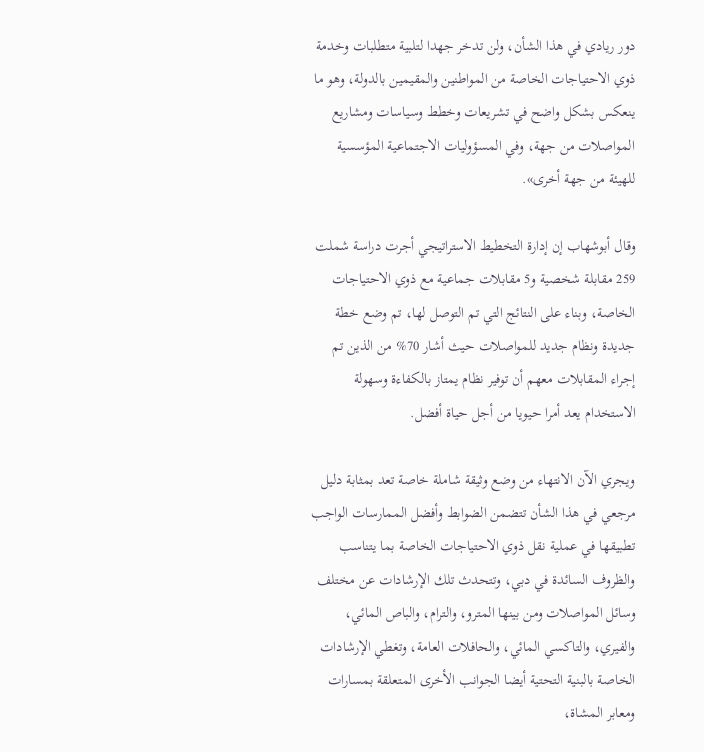دور ريادي في هذا الشأن، ولن تدخر جهدا لتلبية متطلبات وخدمة ذوي الاحتياجات الخاصة من المواطنين والمقيمين بالدولة، وهو ما ينعكس بشكل واضح في تشريعات وخطط وسياسات ومشاريع المواصلات من جهة، وفي المسؤوليات الاجتماعية المؤسسية للهيئة من جهة أخرى».

وقال أبوشهاب إن إدارة التخطيط الاستراتيجي أجرت دراسة شملت 259 مقابلة شخصية و5 مقابلات جماعية مع ذوي الاحتياجات الخاصة، وبناء على النتائج التي تم التوصل لها، تم وضع خطة جديدة ونظام جديد للمواصلات حيث أشار 70% من الذين تم إجراء المقابلات معهم أن توفير نظام يمتاز بالكفاءة وسهولة الاستخدام يعد أمرا حيويا من أجل حياة أفضل.

ويجري الآن الانتهاء من وضع وثيقة شاملة خاصة تعد بمثابة دليل مرجعي في هذا الشأن تتضمن الضوابط وأفضل الممارسات الواجب تطبيقها في عملية نقل ذوي الاحتياجات الخاصة بما يتناسب والظروف السائدة في دبي، وتتحدث تلك الإرشادات عن مختلف وسائل المواصلات ومن بينها المترو، والترام، والباص المائي، والفيري، والتاكسي المائي، والحافلات العامة، وتغطي الإرشادات الخاصة بالبنية التحتية أيضا الجوانب الأخرى المتعلقة بمسارات ومعابر المشاة،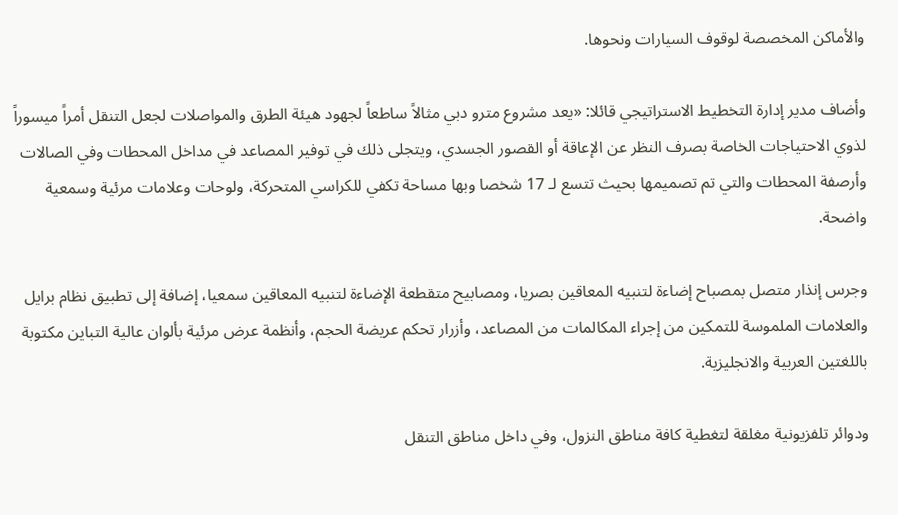والأماكن المخصصة لوقوف السيارات ونحوها.

وأضاف مدير إدارة التخطيط الاستراتيجي قائلا: «يعد مشروع مترو دبي مثالاً ساطعاً لجهود هيئة الطرق والمواصلات لجعل التنقل أمراً ميسوراً لذوي الاحتياجات الخاصة بصرف النظر عن الإعاقة أو القصور الجسدي، ويتجلى ذلك في توفير المصاعد في مداخل المحطات وفي الصالات وأرصفة المحطات والتي تم تصميمها بحيث تتسع لـ 17 شخصا وبها مساحة تكفي للكراسي المتحركة، ولوحات وعلامات مرئية وسمعية واضحة.

وجرس إنذار متصل بمصباح إضاءة لتنبيه المعاقين بصريا، ومصابيح متقطعة الإضاءة لتنبيه المعاقين سمعيا، إضافة إلى تطبيق نظام برايل والعلامات الملموسة للتمكين من إجراء المكالمات من المصاعد، وأزرار تحكم عريضة الحجم، وأنظمة عرض مرئية بألوان عالية التباين مكتوبة باللغتين العربية والانجليزية.

ودوائر تلفزيونية مغلقة لتغطية كافة مناطق النزول، وفي داخل مناطق التنقل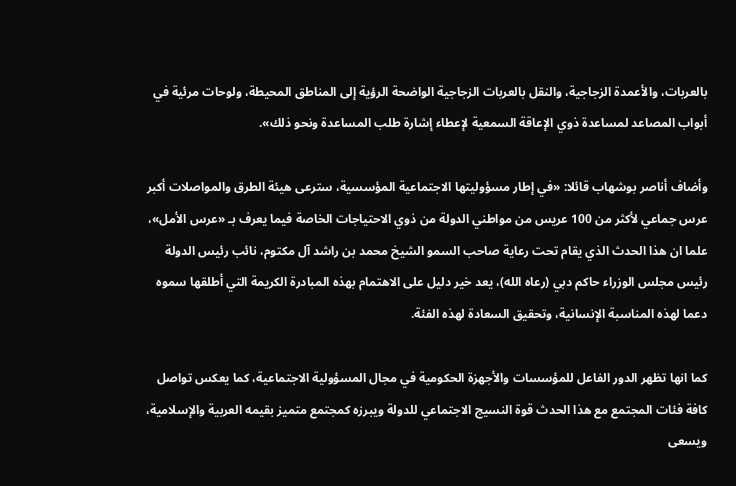بالعربات، والأعمدة الزجاجية، والنقل بالعربات الزجاجية الواضحة الرؤية إلى المناطق المحيطة، ولوحات مرئية في أبواب المصاعد لمساعدة ذوي الإعاقة السمعية لإعطاء إشارة طلب المساعدة ونحو ذلك».

وأضاف أناصر بوشهاب قائلا: «في إطار مسؤوليتها الاجتماعية المؤسسية، سترعى هيئة الطرق والمواصلات أكبر عرس جماعي لأكثر من 100 عريس من مواطني الدولة من ذوي الاحتياجات الخاصة فيما يعرف بـ «عرس الأمل»، علما ان هذا الحدث الذي يقام تحت رعاية صاحب السمو الشيخ محمد بن راشد آل مكتوم، نائب رئيس الدولة رئيس مجلس الوزراء حاكم دبي (رعاه الله)، يعد خير دليل على الاهتمام بهذه المبادرة الكريمة التي أطلقها سموه دعما لهذه المناسبة الإنسانية، وتحقيق السعادة لهذه الفئة.

كما انها تظهر الدور الفاعل للمؤسسات والأجهزة الحكومية في مجال المسؤولية الاجتماعية، كما يعكس تواصل كافة فئات المجتمع مع هذا الحدث قوة النسيج الاجتماعي للدولة ويبرزه كمجتمع متميز بقيمه العربية والإسلامية، ويسعى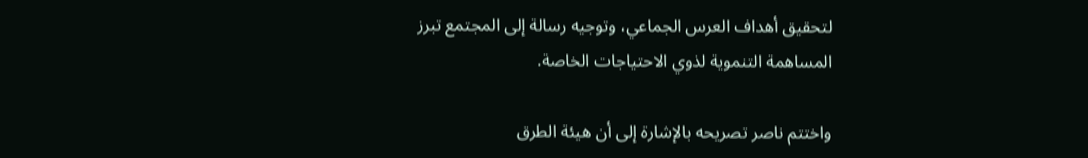لتحقيق أهداف العرس الجماعي، وتوجيه رسالة إلى المجتمع تبرز المساهمة التنموية لذوي الاحتياجات الخاصة.

واختتم ناصر تصريحه بالإشارة إلى أن هيئة الطرق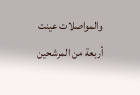والمواصلات عينت أربعة من المرشحين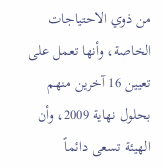من ذوي الاحتياجات الخاصة، وأنها تعمل على تعيين 16 آخرين منهم بحلول نهاية 2009، وأن الهيئة تسعى دائماً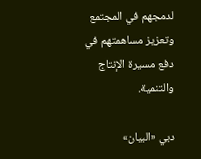لدمجهم في المجتمع وتعزيز مساهمتهم في دفع مسيرة الإنتاج والتنمية.

دبي «البيان»